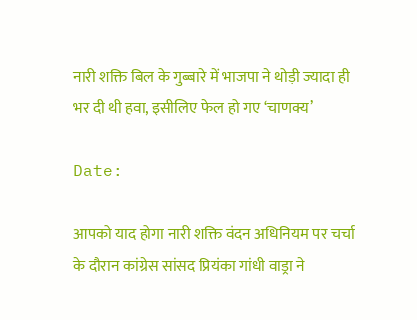नारी शक्ति बिल के गुब्बारे में भाजपा ने थोड़ी ज्यादा ही भर दी थी हवा, इसीलिए फेल हो गए ‘चाणक्य’

Date:

आपको याद होगा नारी शक्ति वंदन अधिनियम पर चर्चा के दौरान कांग्रेस सांसद प्रियंका गांधी वाड्रा ने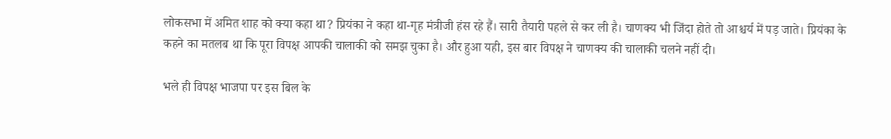लोकसभा में अमित शाह को क्या कहा था? प्रियंका ने कहा था-गृह मंत्रीजी हंस रहे हैं। सारी तैयारी पहले से कर ली है। चाणक्य भी जिंदा होते तो आश्चर्य में पड़ जाते। प्रियंका के कहने का मतलब था कि पूरा विपक्ष आपकी चालाकी को समझ चुका है। और हुआ यही, इस बार विपक्ष ने चाणक्य की चालाकी चलने नहीं दी।

भले ही विपक्ष भाजपा पर इस बिल के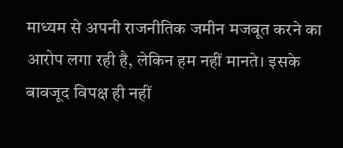माध्यम से अपनी राजनीतिक जमीन मजबूत करने का आरोप लगा रही है, लेकिन हम नहीं मानते। इसके बावजूद विपक्ष ही नहीं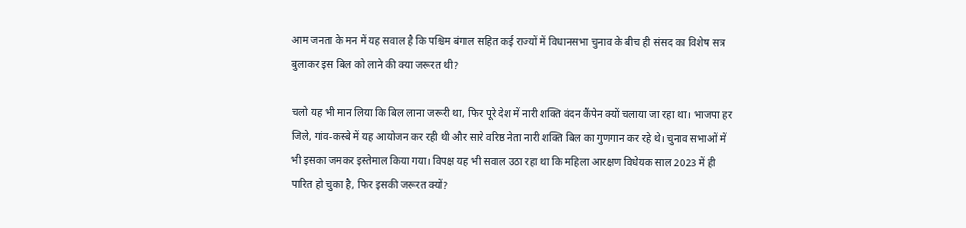आम जनता के मन में यह सवाल है कि पश्चिम बंगाल सहित कई राज्यों में विधानसभा चुनाव के बीच ही संसद का विशेष सत्र बुलाकर इस बिल को लाने की क्या जरूरत थी?

चलो यह भी मान लिया कि बिल लाना जरूरी था, फिर पूरे देश में नारी शक्ति वंदन कैंपेन क्यों चलाया जा रहा था। भाजपा हर जिले, गांव-कस्बे में यह आयोजन कर रही थी और सारे वरिष्ठ नेता नारी शक्ति बिल का गुणगान कर रहे थे। चुनाव सभाओं में भी इसका जमकर इस्तेमाल किया गया। विपक्ष यह भी सवाल उठा रहा था कि महिला आरक्षण विधेयक साल 2023 में ही पारित हो चुका है, फिर इसकी जरूरत क्यों?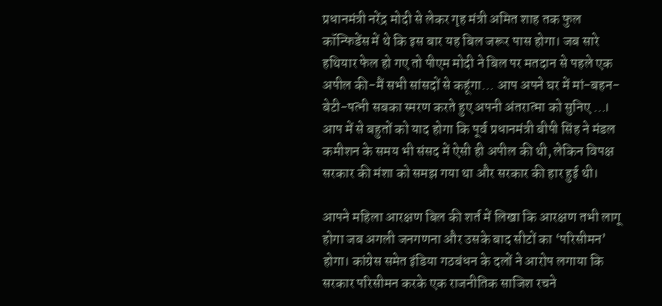प्रधानमंत्री नरेंद्र मोदी से लेकर गृह मंत्री अमित शाह तक फुल कॉन्फिडेंस में थे कि इस बार यह बिल जरूर पास होगा। जब सारे हथियार फेल हो गए तो पीएम मोदी ने बिल पर मतदान से पहले एक अपील की-मैं सभी सांसदों से कहूंगा… आप अपने घर में मां-बहन-बेटी-पत्नी सबका स्मरण करते हुए अपनी अंतरात्मा को सुनिए …। आप में से बहुतों को याद होगा कि पूर्व प्रधानमंत्री बीपी सिंह ने मंडल कमीशन के समय भी संसद में ऐसी ही अपील की थी, लेकिन विपक्ष सरकार की मंशा को समझ गया था और सरकार की हार हुई थी।

आपने महिला आरक्षण बिल की शर्त में लिखा कि आरक्षण तभी लागू होगा जब अगली जनगणना और उसके बाद सीटों का ‘परिसीमन’ होगा। कांग्रेस समेत इंडिया गठबंधन के दलों ने आरोप लगाया कि सरकार परिसीमन करके एक राजनीतिक साजिश रचने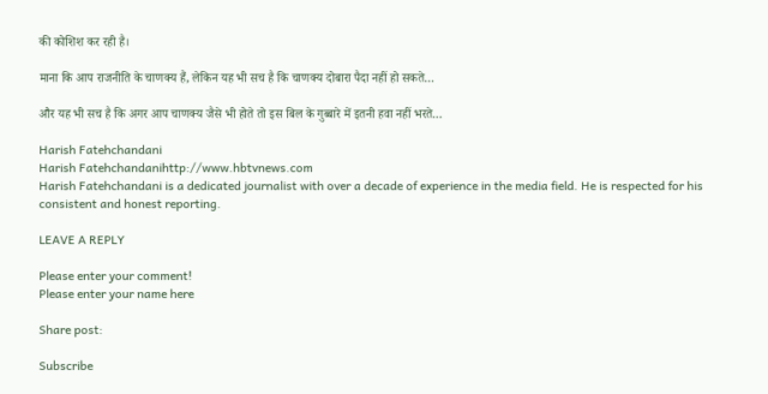की कोशिश कर रही है।

माना कि आप राजनीति के चाणक्य हैं, लेकिन यह भी सच है कि चाणक्य दोबारा पैदा नहीं हो सकते…

और यह भी सच है कि अगर आप चाणक्य जैसे भी होते तो इस बिल के गुब्बारे में इतनी हवा नहीं भरते…

Harish Fatehchandani
Harish Fatehchandanihttp://www.hbtvnews.com
Harish Fatehchandani is a dedicated journalist with over a decade of experience in the media field. He is respected for his consistent and honest reporting.

LEAVE A REPLY

Please enter your comment!
Please enter your name here

Share post:

Subscribe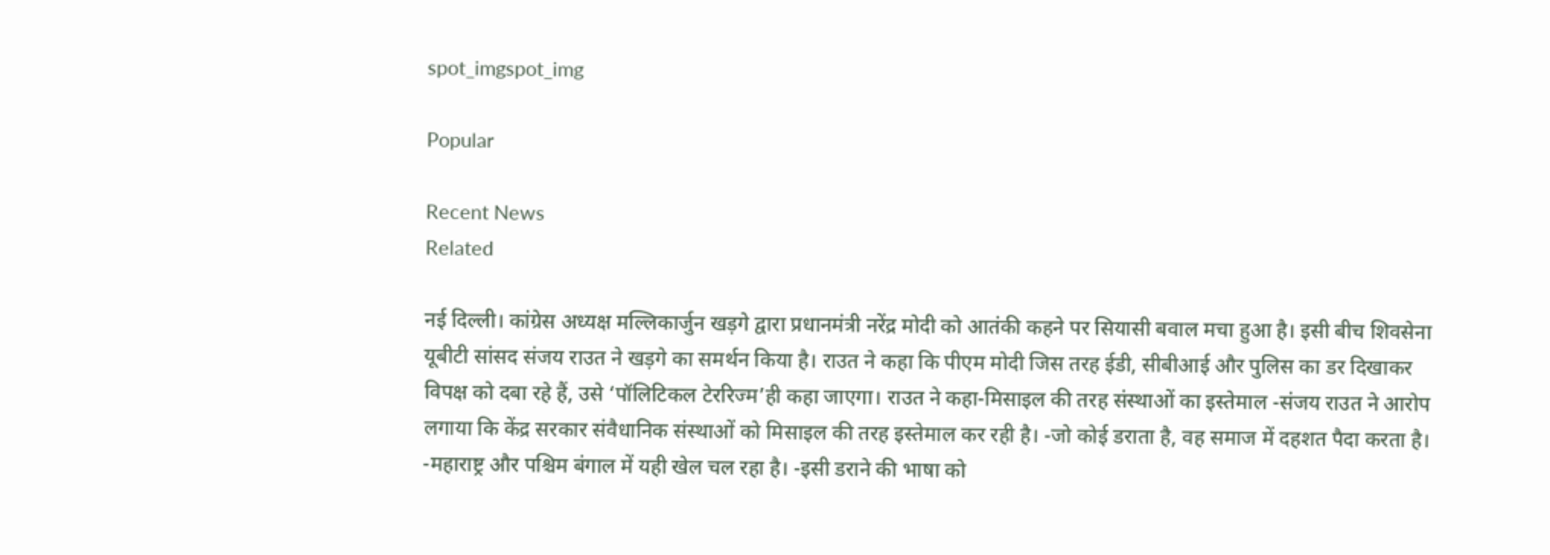spot_imgspot_img

Popular

Recent News
Related

नई दिल्ली। कांग्रेस अध्यक्ष मल्लिकार्जुन खड़गे द्वारा प्रधानमंत्री नरेंद्र मोदी को आतंकी कहने पर सियासी बवाल मचा हुआ है। इसी बीच शिवसेना यूबीटी सांसद संजय राउत ने खड़गे का समर्थन किया है। राउत ने कहा कि पीएम मोदी जिस तरह ईडी, सीबीआई और पुलिस का डर दिखाकर विपक्ष को दबा रहे हैं, उसे ‘पॉलिटिकल टेररिज्म’ही कहा जाएगा। राउत ने कहा-मिसाइल की तरह संस्थाओं का इस्तेमाल -संजय राउत ने आरोप लगाया कि केंद्र सरकार संवैधानिक संस्थाओं को मिसाइल की तरह इस्तेमाल कर रही है। -जो कोई डराता है, वह समाज में दहशत पैदा करता है। -महाराष्ट्र और पश्चिम बंगाल में यही खेल चल रहा है। -इसी डराने की भाषा को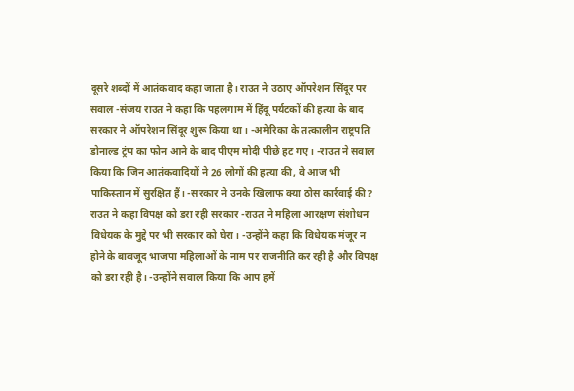दूसरे शब्दों में आतंकवाद कहा जाता है। राउत ने उठाए ऑपरेशन सिंदूर पर सवाल -संजय राउत ने कहा कि पहलगाम में हिंदू पर्यटकों की हत्या के बाद सरकार ने ऑपरेशन सिंदूर शुरू किया था। -अमेरिका के तत्कालीन राष्ट्रपति डोनाल्ड ट्रंप का फोन आने के बाद पीएम मोदी पीछे हट गए। -राउत ने सवाल किया कि जिन आतंकवादियों ने 26 लोगों की हत्या की, वे आज भी पाकिस्तान में सुरक्षित हैं। -सरकार ने उनके खिलाफ क्या ठोस कार्रवाई की? राउत ने कहा विपक्ष को डरा रही सरकार -राउत ने महिला आरक्षण संशोधन विधेयक के मुद्दे पर भी सरकार को घेरा। -उन्होंने कहा कि विधेयक मंजूर न होने के बावजूद भाजपा महिलाओं के नाम पर राजनीति कर रही है और विपक्ष को डरा रही है। -उन्होंने सवाल किया कि आप हमें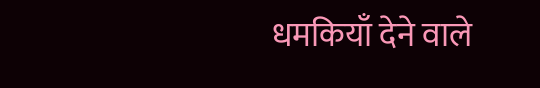धमकियाँ देने वाले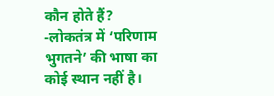कौन होते हैं? -लोकतंत्र में ‘परिणाम भुगतने’ की भाषा का कोई स्थान नहीं है।